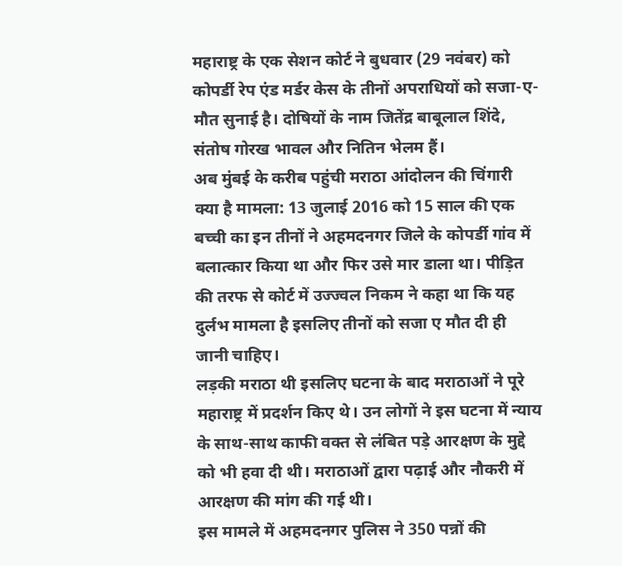महाराष्ट्र के एक सेशन कोर्ट ने बुधवार (29 नवंबर) को कोपर्डी रेप एंड मर्डर केस के तीनों अपराधियों को सजा-ए-मौत सुनाई है। दोषियों के नाम जितेंद्र बाबूलाल शिंदे, संतोष गोरख भावल और नितिन भेलम हैं।
अब मुंबई के करीब पहुंची मराठा आंदोलन की चिंगारी
क्या है मामला: 13 जुलाई 2016 को 15 साल की एक बच्ची का इन तीनों ने अहमदनगर जिले के कोपर्डी गांव में बलात्कार किया था और फिर उसे मार डाला था। पीड़ित की तरफ से कोर्ट में उज्ज्वल निकम ने कहा था कि यह दुर्लभ मामला है इसलिए तीनों को सजा ए मौत दी ही जानी चाहिए।
लड़की मराठा थी इसलिए घटना के बाद मराठाओं ने पूरे महाराष्ट्र में प्रदर्शन किए थे। उन लोगों ने इस घटना में न्याय के साथ-साथ काफी वक्त से लंबित पड़े आरक्षण के मुद्दे को भी हवा दी थी। मराठाओं द्वारा पढ़ाई और नौकरी में आरक्षण की मांग की गई थी।
इस मामले में अहमदनगर पुलिस ने 350 पन्नों की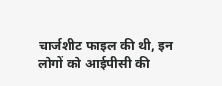चार्जशीट फाइल की थी, इन लोगों को आईपीसी की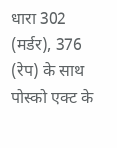धारा 302 (मर्डर), 376 (रेप) के साथ पोस्को एक्ट के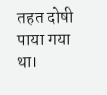तहत दोषी पाया गया था।